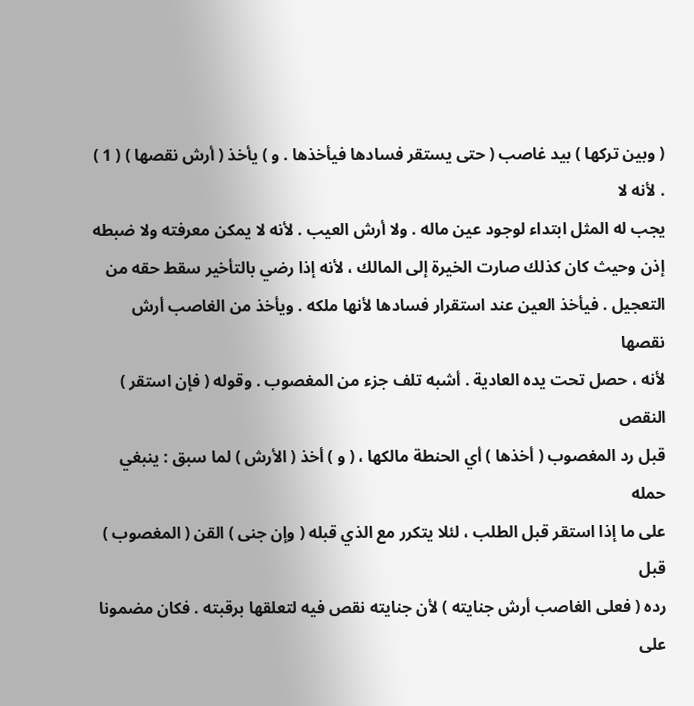( وبين تركها ) بيد غاصب ( حتى يستقر فسادها فيأخذها . و ) يأخذ ( أرش نقصها ) ( 1 ) . لأنه لا
يجب له المثل ابتداء لوجود عين ماله . ولا أرش العيب . لأنه لا يمكن معرفته ولا ضبطه
إذن وحيث كان كذلك صارت الخيرة إلى المالك ، لأنه إذا رضي بالتأخير سقط حقه من
التعجيل . فيأخذ العين عند استقرار فسادها لأنها ملكه . ويأخذ من الغاصب أرش نقصها
لأنه ، حصل تحت يده العادية . أشبه تلف جزء من المغصوب . وقوله ( فإن استقر ) النقص
قبل رد المغصوب ( أخذها ) أي الحنطة مالكها ، ( و ) أخذ ( الأرش ) لما سبق : ينبغي حمله
على ما إذا استقر قبل الطلب ، لئلا يتكرر مع الذي قبله ( وإن جنى ) القن ( المغصوب ) قبل
رده ( فعلى الغاصب أرش جنايته ) لأن جنايته نقص فيه لتعلقها برقبته . فكان مضمونا على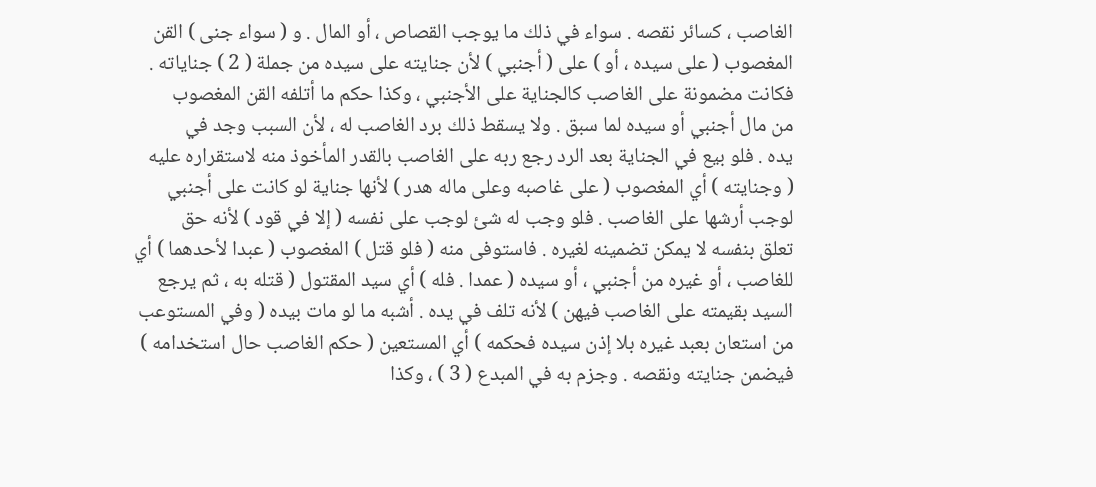الغاصب ، كسائر نقصه . سواء في ذلك ما يوجب القصاص ، أو المال . و ( سواء جنى ) القن
المغصوب ( على سيده ، أو ) على ( أجنبي ) لأن جنايته على سيده من جملة ( 2 ) جناياته .
فكانت مضمونة على الغاصب كالجناية على الأجنبي ، وكذا حكم ما أتلفه القن المغصوب
من مال أجنبي أو سيده لما سبق . ولا يسقط ذلك برد الغاصب له ، لأن السبب وجد في
يده . فلو بيع في الجناية بعد الرد رجع ربه على الغاصب بالقدر المأخوذ منه لاستقراره عليه
( وجنايته ) أي المغصوب ( على غاصبه وعلى ماله هدر ) لأنها جناية لو كانت على أجنبي
لوجب أرشها على الغاصب . فلو وجب له شئ لوجب على نفسه ( إلا في قود ) لأنه حق
تعلق بنفسه لا يمكن تضمينه لغيره . فاستوفى منه ( فلو قتل ) المغصوب ( عبدا لأحدهما ) أي
للغاصب ، أو غيره من أجنبي ، أو سيده ( عمدا . فله ) أي سيد المقتول ( قتله به ، ثم يرجع
السيد بقيمته على الغاصب فيهن ) لأنه تلف في يده . أشبه ما لو مات بيده ( وفي المستوعب
من استعان بعبد غيره بلا إذن سيده فحكمه ) أي المستعين ( حكم الغاصب حال استخدامه )
فيضمن جنايته ونقصه . وجزم به في المبدع ( 3 ) ، وكذا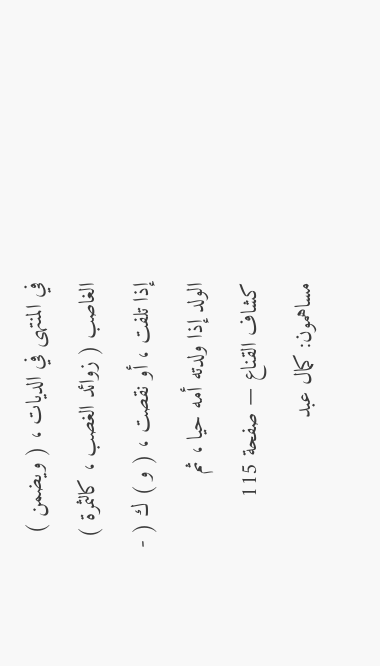في المنتهى في الديات ، ( ويضمن )
الغاصب ( زوائد الغصب ، كالثمرة ) إذا تلفت ، أو نقصت ، ( و ) ك ( - الولد إذا ولدته أمه حيا ، ثم
كشاف القناع — صفحة 115
مساهمون: كمال عبد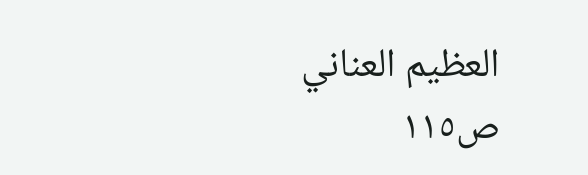العظيم العناني
ص١١٥